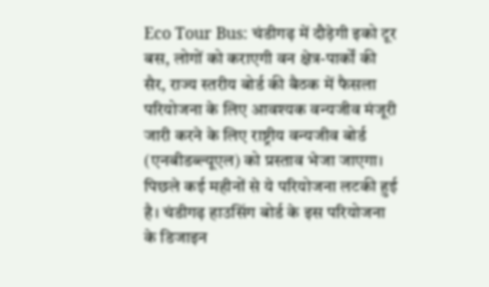Eco Tour Bus: चंडीगढ़ में दौड़ेगी इको टूर बस, लोगों को कराएगी वन क्षेत्र-पार्कों की सैर, राज्य स्तरीय बोर्ड की बैठक में फैसला
परियोजना के लिए आवश्यक वन्यजीव मंजूरी जारी करने के लिए राष्ट्रीय वन्यजीव बोर्ड (एनबीडब्ल्यूएल) को प्रस्ताव भेजा जाएगा। पिछले कई महीनों से ये परियोजना लटकी हुई है। चंडीगढ़ हाउसिंग बोर्ड के इस परियोजना के डिजाइन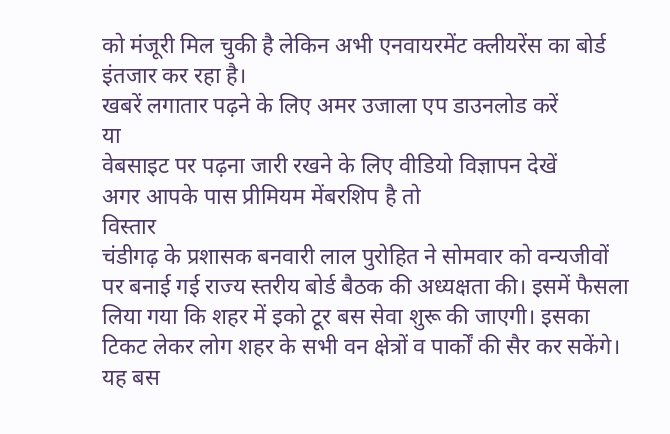को मंजूरी मिल चुकी है लेकिन अभी एनवायरमेंट क्लीयरेंस का बोर्ड इंतजार कर रहा है।
खबरें लगातार पढ़ने के लिए अमर उजाला एप डाउनलोड करें
या
वेबसाइट पर पढ़ना जारी रखने के लिए वीडियो विज्ञापन देखें
अगर आपके पास प्रीमियम मेंबरशिप है तो
विस्तार
चंडीगढ़ के प्रशासक बनवारी लाल पुरोहित ने सोमवार को वन्यजीवों पर बनाई गई राज्य स्तरीय बोर्ड बैठक की अध्यक्षता की। इसमें फैसला लिया गया कि शहर में इको टूर बस सेवा शुरू की जाएगी। इसका टिकट लेकर लोग शहर के सभी वन क्षेत्रों व पार्कों की सैर कर सकेंगे। यह बस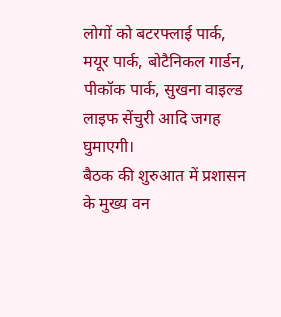लोगों को बटरफ्लाई पार्क, मयूर पार्क, बोटैनिकल गार्डन, पीकॉक पार्क, सुखना वाइल्ड लाइफ सेंचुरी आदि जगह घुमाएगी।
बैठक की शुरुआत में प्रशासन के मुख्य वन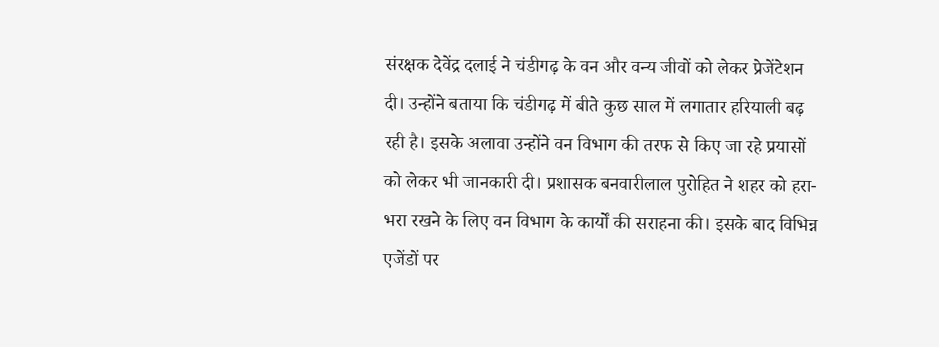संरक्षक देवेंद्र दलाई ने चंडीगढ़ के वन और वन्य जीवों को लेकर प्रेजेंटेशन दी। उन्होंने बताया कि चंडीगढ़ में बीते कुछ साल में लगातार हरियाली बढ़ रही है। इसके अलावा उन्होंने वन विभाग की तरफ से किए जा रहे प्रयासों को लेकर भी जानकारी दी। प्रशासक बनवारीलाल पुरोहित ने शहर को हरा-भरा रखने के लिए वन विभाग के कार्यों की सराहना की। इसके बाद विभिन्न एजेंडों पर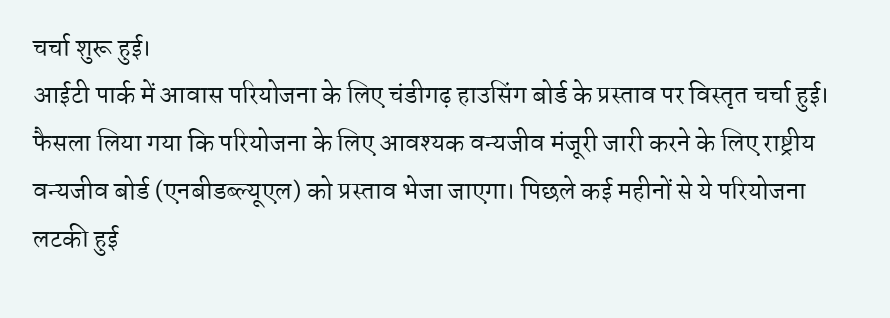चर्चा शुरू हुई।
आईटी पार्क में आवास परियोजना के लिए चंडीगढ़ हाउसिंग बोर्ड के प्रस्ताव पर विस्तृत चर्चा हुई। फैसला लिया गया कि परियोजना के लिए आवश्यक वन्यजीव मंजूरी जारी करने के लिए राष्ट्रीय वन्यजीव बोर्ड (एनबीडब्ल्यूएल) को प्रस्ताव भेजा जाएगा। पिछले कई महीनों से ये परियोजना लटकी हुई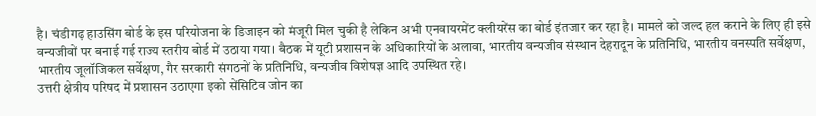है। चंडीगढ़ हाउसिंग बोर्ड के इस परियोजना के डिजाइन को मंजूरी मिल चुकी है लेकिन अभी एनवायरमेंट क्लीयरेंस का बोर्ड इंतजार कर रहा है। मामले को जल्द हल कराने के लिए ही इसे वन्यजीवों पर बनाई गई राज्य स्तरीय बोर्ड में उठाया गया। बैठक में यूटी प्रशासन के अधिकारियों के अलावा, भारतीय वन्यजीव संस्थान देहरादून के प्रतिनिधि, भारतीय वनस्पति सर्वेक्षण, भारतीय जूलॉजिकल सर्वेक्षण, गैर सरकारी संगठनों के प्रतिनिधि, वन्यजीव विशेषज्ञ आदि उपस्थित रहे।
उत्तरी क्षेत्रीय परिषद में प्रशासन उठाएगा इको सेंसिटिव जोन का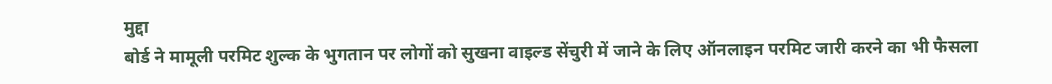मुद्दा
बोर्ड ने मामूली परमिट शुल्क के भुगतान पर लोगों को सुखना वाइल्ड सेंचुरी में जाने के लिए ऑनलाइन परमिट जारी करने का भी फैसला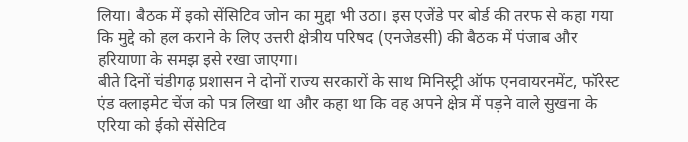लिया। बैठक में इको सेंसिटिव जोन का मुद्दा भी उठा। इस एजेंडे पर बोर्ड की तरफ से कहा गया कि मुद्दे को हल कराने के लिए उत्तरी क्षेत्रीय परिषद (एनजेडसी) की बैठक में पंजाब और हरियाणा के समझ इसे रखा जाएगा।
बीते दिनों चंडीगढ़ प्रशासन ने दोनों राज्य सरकारों के साथ मिनिस्ट्री ऑफ एनवायरनमेंट, फॉरेस्ट एंड क्लाइमेट चेंज को पत्र लिखा था और कहा था कि वह अपने क्षेत्र में पड़ने वाले सुखना के एरिया को ईको सेंसेटिव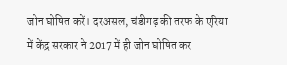जोन घोषित करें। दरअसल, चंडीगढ़ की तरफ के एरिया में केंद्र सरकार ने 2017 में ही जोन घोषित कर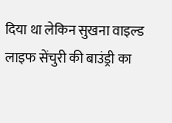दिया था लेकिन सुखना वाइल्ड लाइफ सेंचुरी की बाउंड्री का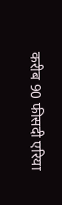करीब 90 फीसदी एरिया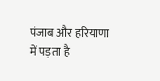पंजाब और हरियाणा में पड़ता है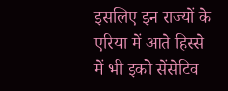इसलिए इन राज्यों के एरिया में आते हिस्से में भी इको सेंसेटिव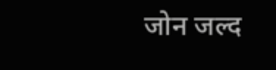जोन जल्द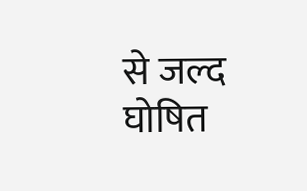से जल्द घोषित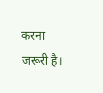करना जरूरी है।